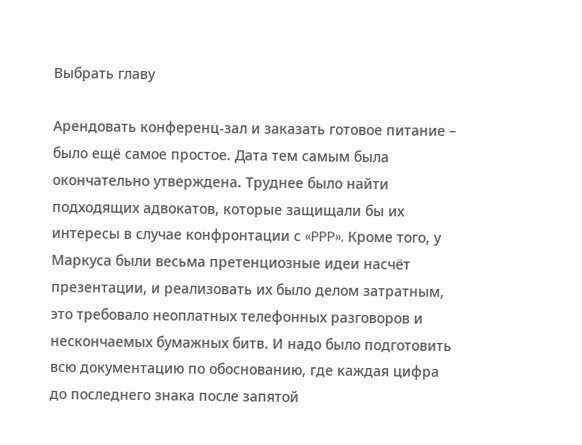Выбрать главу

Арендовать конференц-зал и заказать готовое питание – было ещё самое простое. Дата тем самым была окончательно утверждена. Труднее было найти подходящих адвокатов, которые защищали бы их интересы в случае конфронтации с «PPP». Кроме того, у Маркуса были весьма претенциозные идеи насчёт презентации, и реализовать их было делом затратным, это требовало неоплатных телефонных разговоров и нескончаемых бумажных битв. И надо было подготовить всю документацию по обоснованию, где каждая цифра до последнего знака после запятой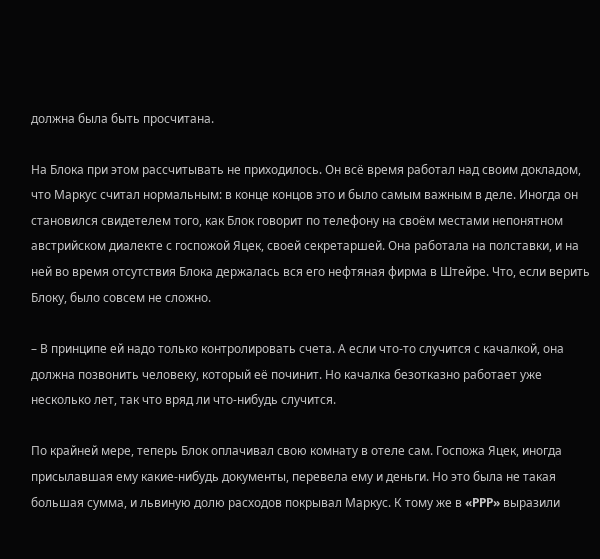должна была быть просчитана.

На Блока при этом рассчитывать не приходилось. Он всё время работал над своим докладом, что Маркус считал нормальным: в конце концов это и было самым важным в деле. Иногда он становился свидетелем того, как Блок говорит по телефону на своём местами непонятном австрийском диалекте с госпожой Яцек, своей секретаршей. Она работала на полставки, и на ней во время отсутствия Блока держалась вся его нефтяная фирма в Штейре. Что, если верить Блоку, было совсем не сложно.

– В принципе ей надо только контролировать счета. А если что-то случится с качалкой, она должна позвонить человеку, который её починит. Но качалка безотказно работает уже несколько лет, так что вряд ли что-нибудь случится.

По крайней мере, теперь Блок оплачивал свою комнату в отеле сам. Госпожа Яцек, иногда присылавшая ему какие-нибудь документы, перевела ему и деньги. Но это была не такая большая сумма, и львиную долю расходов покрывал Маркус. К тому же в «PPP» выразили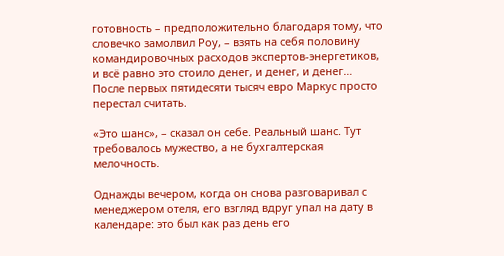готовность – предположительно благодаря тому, что словечко замолвил Роу, – взять на себя половину командировочных расходов экспертов-энергетиков, и всё равно это стоило денег, и денег, и денег… После первых пятидесяти тысяч евро Маркус просто перестал считать.

«Это шанс», – сказал он себе. Реальный шанс. Тут требовалось мужество, а не бухгалтерская мелочность.

Однажды вечером, когда он снова разговаривал с менеджером отеля, его взгляд вдруг упал на дату в календаре: это был как раз день его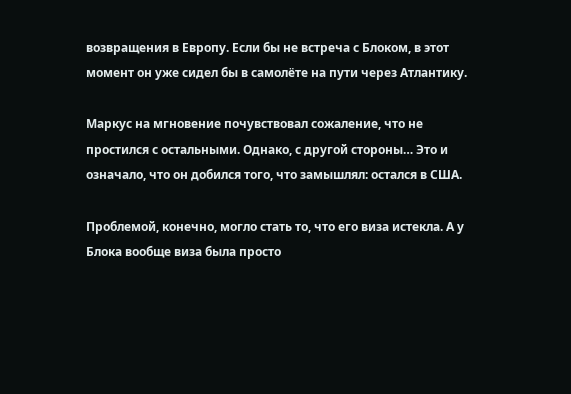возвращения в Европу. Если бы не встреча с Блоком, в этот момент он уже сидел бы в самолёте на пути через Атлантику.

Маркус на мгновение почувствовал сожаление, что не простился с остальными. Однако, с другой стороны… Это и означало, что он добился того, что замышлял: остался в США.

Проблемой, конечно, могло стать то, что его виза истекла. А у Блока вообще виза была просто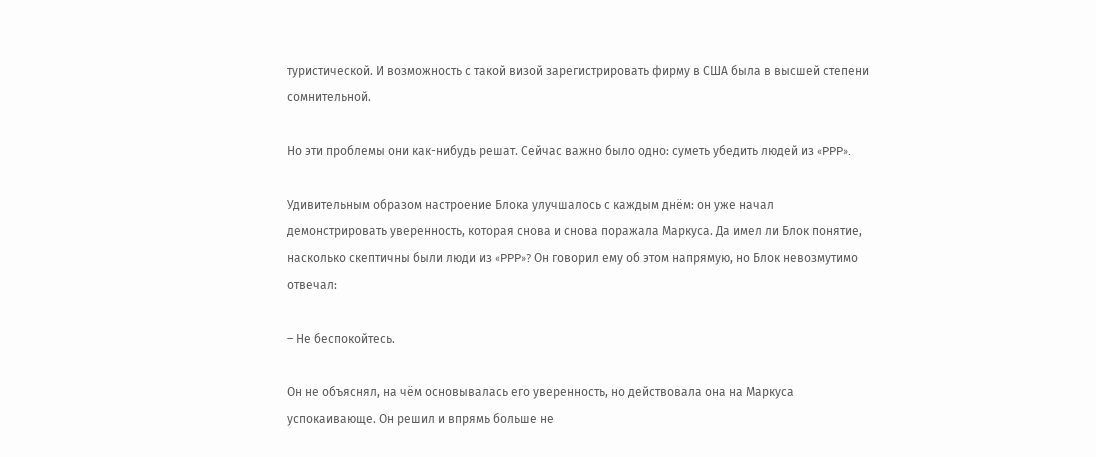туристической. И возможность с такой визой зарегистрировать фирму в США была в высшей степени сомнительной.

Но эти проблемы они как-нибудь решат. Сейчас важно было одно: суметь убедить людей из «PPP».

Удивительным образом настроение Блока улучшалось с каждым днём: он уже начал демонстрировать уверенность, которая снова и снова поражала Маркуса. Да имел ли Блок понятие, насколько скептичны были люди из «PPP»? Он говорил ему об этом напрямую, но Блок невозмутимо отвечал:

– Не беспокойтесь.

Он не объяснял, на чём основывалась его уверенность, но действовала она на Маркуса успокаивающе. Он решил и впрямь больше не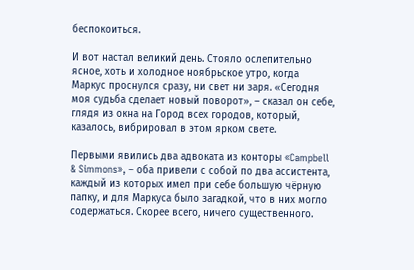беспокоиться.

И вот настал великий день. Стояло ослепительно ясное, хоть и холодное ноябрьское утро, когда Маркус проснулся сразу, ни свет ни заря. «Сегодня моя судьба сделает новый поворот», – сказал он себе, глядя из окна на Город всех городов, который, казалось, вибрировал в этом ярком свете.

Первыми явились два адвоката из конторы «Campbell & Simmons», – оба привели с собой по два ассистента, каждый из которых имел при себе большую чёрную папку, и для Маркуса было загадкой, что в них могло содержаться. Скорее всего, ничего существенного.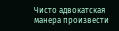Чисто адвокатская манера произвести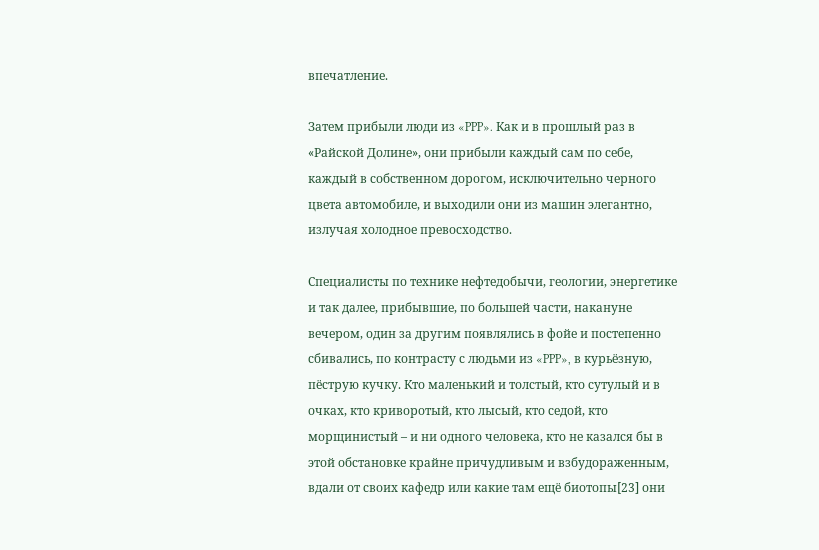впечатление.

Затем прибыли люди из «PPP». Как и в прошлый раз в «Райской Долине», они прибыли каждый сам по себе, каждый в собственном дорогом, исключительно черного цвета автомобиле, и выходили они из машин элегантно, излучая холодное превосходство.

Специалисты по технике нефтедобычи, геологии, энергетике и так далее, прибывшие, по большей части, накануне вечером, один за другим появлялись в фойе и постепенно сбивались, по контрасту с людьми из «PPP», в курьёзную, пёструю кучку. Кто маленький и толстый, кто сутулый и в очках, кто криворотый, кто лысый, кто седой, кто морщинистый – и ни одного человека, кто не казался бы в этой обстановке крайне причудливым и взбудораженным, вдали от своих кафедр или какие там ещё биотопы[23] они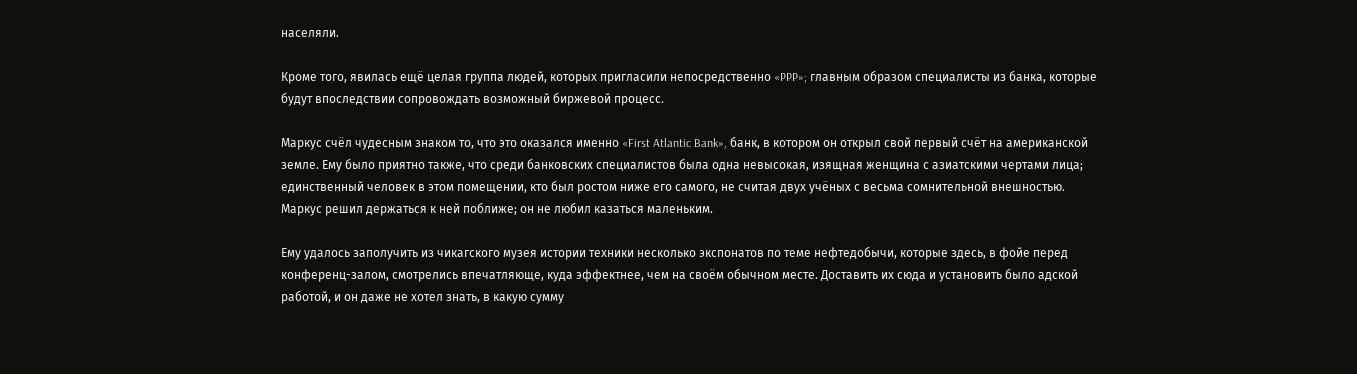населяли.

Кроме того, явилась ещё целая группа людей, которых пригласили непосредственно «PPP»; главным образом специалисты из банка, которые будут впоследствии сопровождать возможный биржевой процесс.

Маркус счёл чудесным знаком то, что это оказался именно «First Atlantic Bank», банк, в котором он открыл свой первый счёт на американской земле. Ему было приятно также, что среди банковских специалистов была одна невысокая, изящная женщина с азиатскими чертами лица; единственный человек в этом помещении, кто был ростом ниже его самого, не считая двух учёных с весьма сомнительной внешностью. Маркус решил держаться к ней поближе; он не любил казаться маленьким.

Ему удалось заполучить из чикагского музея истории техники несколько экспонатов по теме нефтедобычи, которые здесь, в фойе перед конференц-залом, смотрелись впечатляюще, куда эффектнее, чем на своём обычном месте. Доставить их сюда и установить было адской работой, и он даже не хотел знать, в какую сумму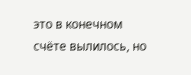это в конечном счёте вылилось, но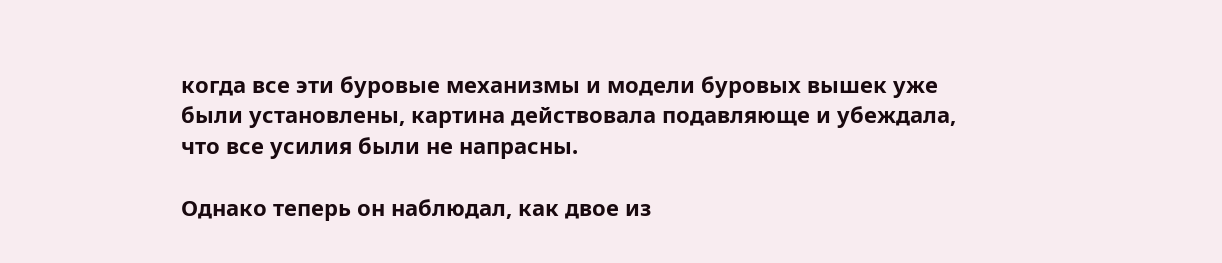когда все эти буровые механизмы и модели буровых вышек уже были установлены, картина действовала подавляюще и убеждала, что все усилия были не напрасны.

Однако теперь он наблюдал, как двое из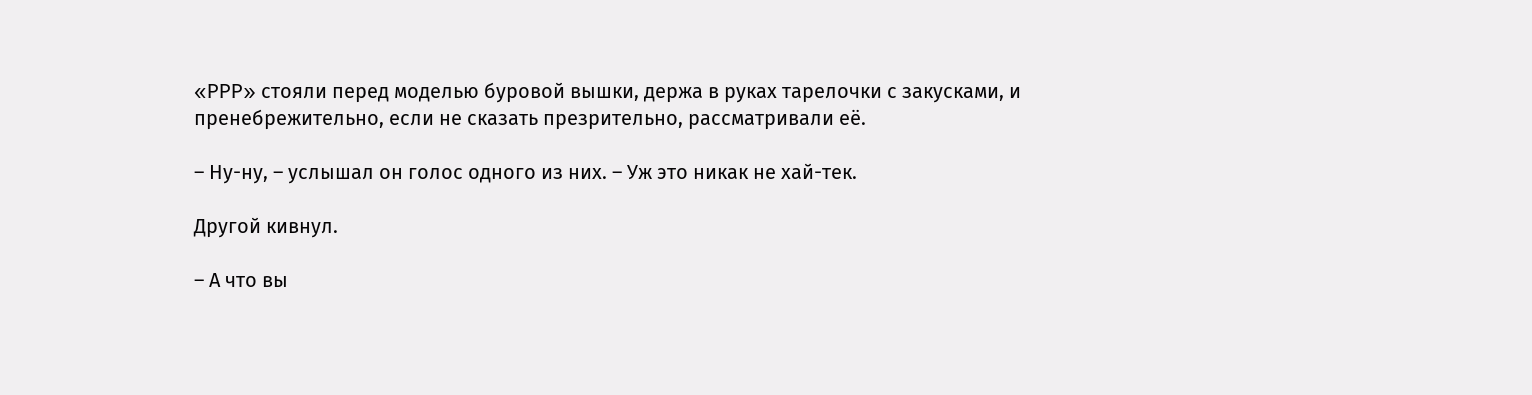«PPP» стояли перед моделью буровой вышки, держа в руках тарелочки с закусками, и пренебрежительно, если не сказать презрительно, рассматривали её.

– Ну-ну, – услышал он голос одного из них. – Уж это никак не хай-тек.

Другой кивнул.

– А что вы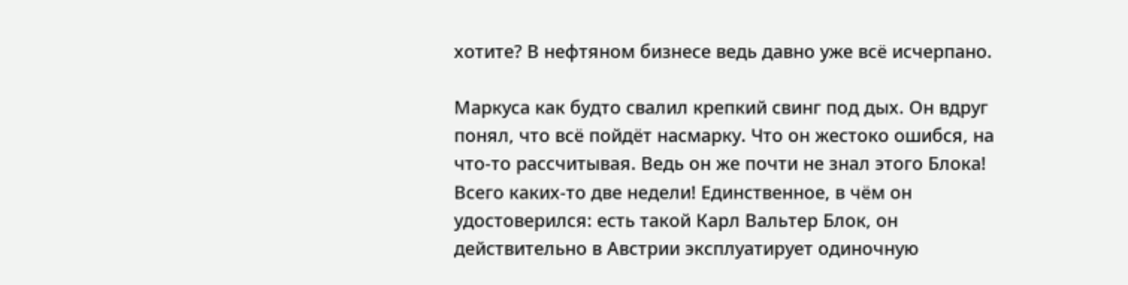хотите? В нефтяном бизнесе ведь давно уже всё исчерпано.

Маркуса как будто свалил крепкий свинг под дых. Он вдруг понял, что всё пойдёт насмарку. Что он жестоко ошибся, на что-то рассчитывая. Ведь он же почти не знал этого Блока! Всего каких-то две недели! Единственное, в чём он удостоверился: есть такой Карл Вальтер Блок, он действительно в Австрии эксплуатирует одиночную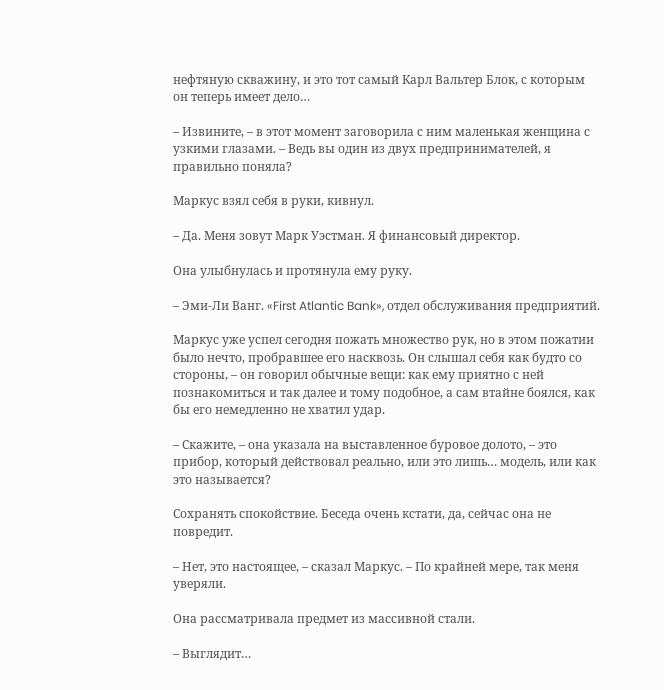нефтяную скважину, и это тот самый Карл Вальтер Блок, с которым он теперь имеет дело…

– Извините, – в этот момент заговорила с ним маленькая женщина с узкими глазами. – Ведь вы один из двух предпринимателей, я правильно поняла?

Маркус взял себя в руки, кивнул.

– Да. Меня зовут Марк Уэстман. Я финансовый директор.

Она улыбнулась и протянула ему руку.

– Эми-Ли Ванг. «First Atlantic Bank», отдел обслуживания предприятий.

Маркус уже успел сегодня пожать множество рук, но в этом пожатии было нечто, пробравшее его насквозь. Он слышал себя как будто со стороны, – он говорил обычные вещи: как ему приятно с ней познакомиться и так далее и тому подобное, а сам втайне боялся, как бы его немедленно не хватил удар.

– Скажите, – она указала на выставленное буровое долото, – это прибор, который действовал реально, или это лишь… модель, или как это называется?

Сохранять спокойствие. Беседа очень кстати, да, сейчас она не повредит.

– Нет, это настоящее, – сказал Маркус. – По крайней мере, так меня уверяли.

Она рассматривала предмет из массивной стали.

– Выглядит…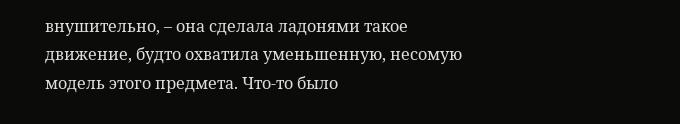внушительно, – она сделала ладонями такое движение, будто охватила уменьшенную, несомую модель этого предмета. Что-то было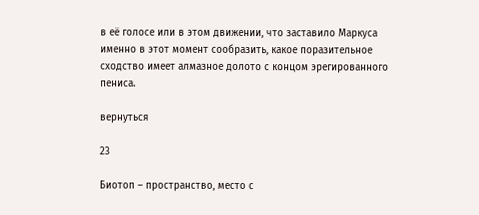в её голосе или в этом движении, что заставило Маркуса именно в этот момент сообразить, какое поразительное сходство имеет алмазное долото с концом эрегированного пениса.

вернуться

23

Биотоп – пространство, место с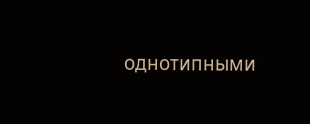однотипными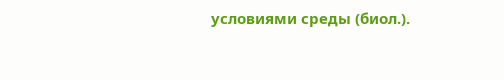условиями среды (биол.).